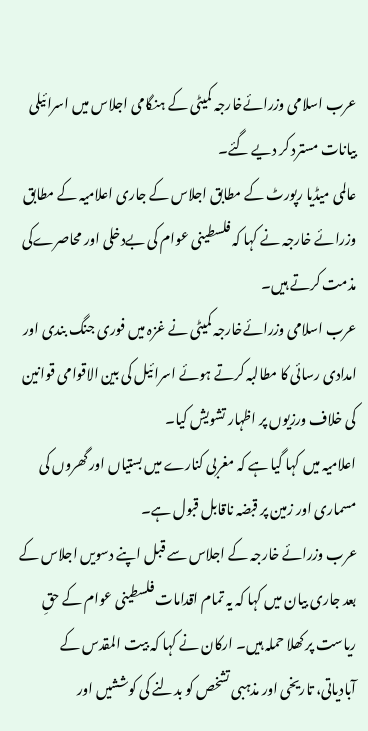عرب اسلامی وزرائےخارجہ کمیٹی کے ہنگامی اجلاس میں اسرائیلی بیانات مسترد کر دیے گئے۔
عالمی میڈیا رپورٹ کے مطابق اجلاس کے جاری اعلامیہ کے مطابق وزرائے خارجہ نے کہا کہ فلسطینی عوام کی بےدخلی اور محاصرےکی مذمت کرتے ہیں۔
عرب اسلامی وزرائےخارجہ کمیٹی نے غزہ میں فوری جنگ بندی اور امدادی رسائی کا مطالبہ کرتے ہوئے اسرائیل کی بین الاقوامی قوانین کی خلاف ورزیوں پر اظہار تشویش کیا۔
اعلامیہ میں کہا گیا ہے کہ مغربی کنارے میں بستیاں اور گھروں کی مسماری اور زمین پر قبضہ ناقابل قبول ہے۔
عرب وزرائے خارجہ کے اجلاس سے قبل اپنے دسویں اجلاس کے بعد جاری بیان میں کہا کہ یہ تمام اقدامات فلسطینی عوام کے حقِ ریاست پر کھلا حملہ ہیں۔ ارکان نے کہا کہ بیت المقدس کے آبادیاتی، تاریخی اور مذہبی تشخص کو بدلنے کی کوششیں اور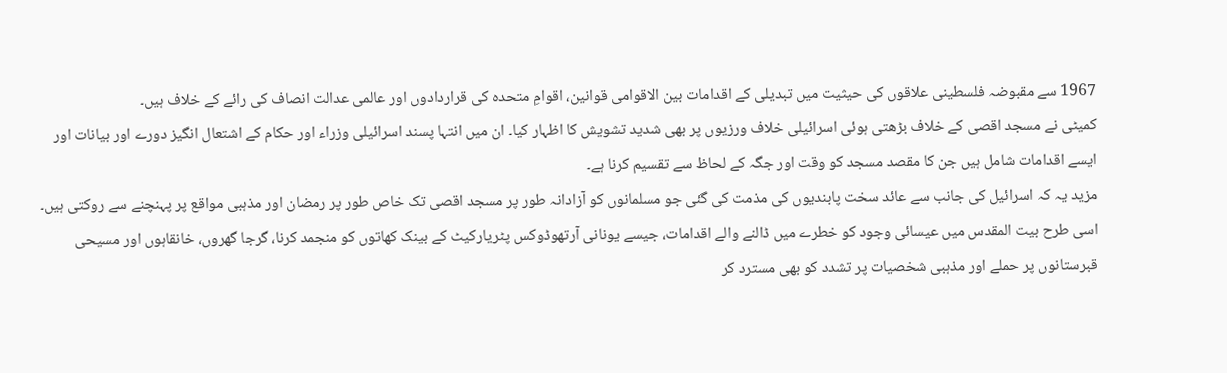1967 سے مقبوضہ فلسطینی علاقوں کی حیثیت میں تبدیلی کے اقدامات بین الاقوامی قوانین، اقوامِ متحدہ کی قراردادوں اور عالمی عدالت انصاف کی رائے کے خلاف ہیں۔
کمیٹی نے مسجد اقصی کے خلاف بڑھتی ہوئی اسرائیلی خلاف ورزیوں پر بھی شدید تشویش کا اظہار کیا۔ ان میں انتہا پسند اسرائیلی وزراء اور حکام کے اشتعال انگیز دورے اور بیانات اور ایسے اقدامات شامل ہیں جن کا مقصد مسجد کو وقت اور جگہ کے لحاظ سے تقسیم کرنا ہے۔
مزید یہ کہ اسرائیل کی جانب سے عائد سخت پابندیوں کی مذمت کی گئی جو مسلمانوں کو آزادانہ طور پر مسجد اقصی تک خاص طور پر رمضان اور مذہبی مواقع پر پہنچنے سے روکتی ہیں۔ اسی طرح بیت المقدس میں عیسائی وجود کو خطرے میں ڈالنے والے اقدامات، جیسے یونانی آرتھوڈوکس پٹریارکیٹ کے بینک کھاتوں کو منجمد کرنا، گرجا گھروں، خانقاہوں اور مسیحی قبرستانوں پر حملے اور مذہبی شخصیات پر تشدد کو بھی مسترد کر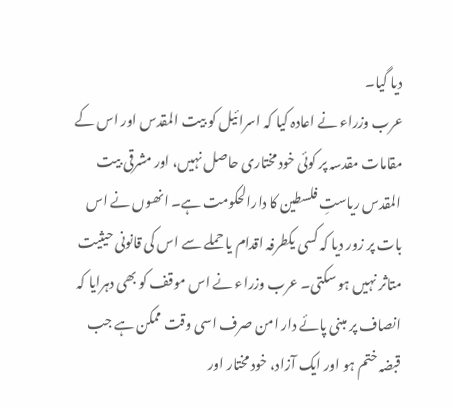دیا گیا۔
عرب وزراء نے اعادہ کیا کہ اسرائیل کو بیت المقدس اور اس کے مقامات مقدسہ پر کوئی خود مختاری حاصل نہیں، اور مشرقی بیت المقدس ریاستِ فلسطین کا دارالحکومت ہے۔ انھوں نے اس بات پر زور دیا کہ کسی یکطرفہ اقدام یا حملے سے اس کی قانونی حیثیت متاثر نہیں ہو سکتی۔ عرب وزراء نے اس موقف کو بھی دہرایا کہ انصاف پر مبنی پائے دار امن صرف اسی وقت ممکن ہے جب قبضہ ختم ہو اور ایک آزاد، خود مختار اور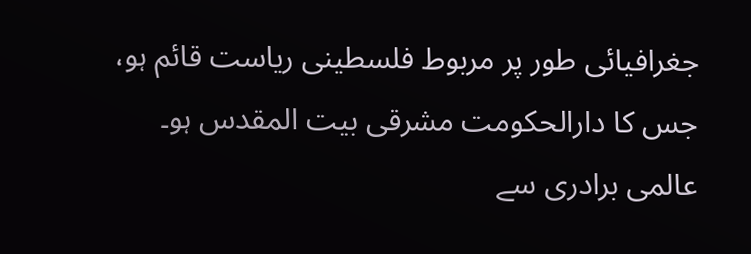جغرافیائی طور پر مربوط فلسطینی ریاست قائم ہو، جس کا دارالحکومت مشرقی بیت المقدس ہو۔
عالمی برادری سے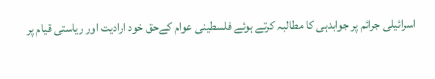اسرائیلی جرائم پر جوابدہی کا مطالبہ کرتے ہوئے فلسطینی عوام کےحق خود ارادیت اور ریاستی قیام پر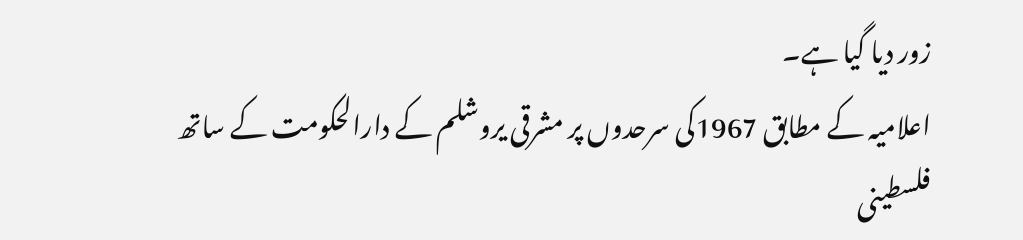زور دیا گیا ہے۔
اعلامیہ کے مطابق 1967کی سرحدوں پر مشرقی یروشلم کے دارالحکومت کے ساتھ فلسطینی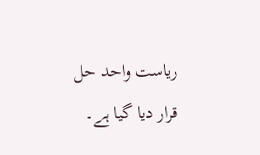ریاست واحد حل قرار دیا گیا ہے۔